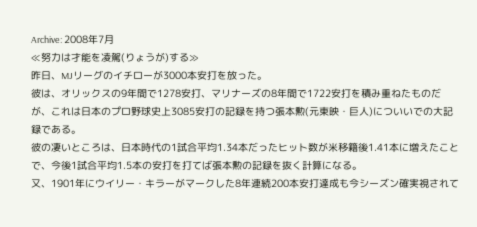Archive: 2008年7月
≪努力は才能を凌駕(りょうが)する≫
昨日、MJリーグのイチローが3000本安打を放った。
彼は、オリックスの9年間で1278安打、マリナーズの8年間で1722安打を積み重ねたものだが、これは日本のプロ野球史上3085安打の記録を持つ張本勲(元東映・巨人)についいでの大記録である。
彼の凄いところは、日本時代の1試合平均1.34本だったヒット数が米移籍後1.41本に増えたことで、今後1試合平均1.5本の安打を打てば張本勲の記録を抜く計算になる。
又、1901年にウイリー・キラーがマークした8年連続200本安打達成も今シーズン確実視されて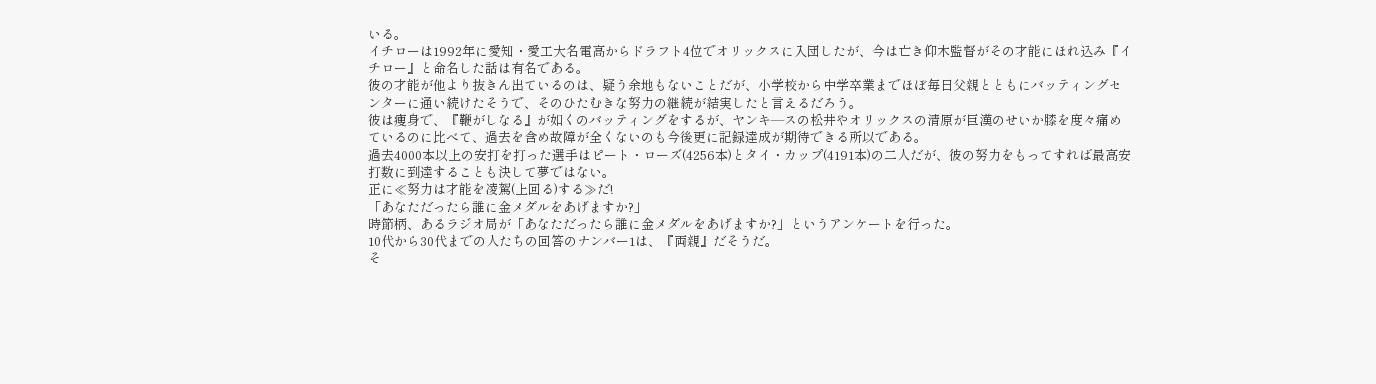いる。
イチローは1992年に愛知・愛工大名電高からドラフト4位でオリックスに入団したが、今は亡き仰木監督がその才能にほれ込み『イチロー』と命名した話は有名である。
彼の才能が他より抜きん出ているのは、疑う余地もないことだが、小学校から中学卒業までほぼ毎日父親とともにバッティングセンターに通い続けたそうで、そのひたむきな努力の継続が結実したと言えるだろう。
彼は痩身で、『鞭がしなる』が如くのバッティングをするが、ヤンキ―スの松井やオリックスの清原が巨漢のせいか膝を度々痛めているのに比べて、過去を含め故障が全くないのも今後更に記録達成が期待できる所以である。
過去4000本以上の安打を打った選手はピート・ローズ(4256本)とタイ・カップ(4191本)の二人だが、彼の努力をもってすれば最高安打数に到達することも決して夢ではない。
正に≪努力は才能を凌駕(上回る)する≫だ!
「あなただったら誰に金メダルをあげますか?」
時節柄、あるラジオ局が「あなただったら誰に金メダルをあげますか?」というアンケートを行った。
10代から30代までの人たちの回答のナンバー1は、『両親』だそうだ。
そ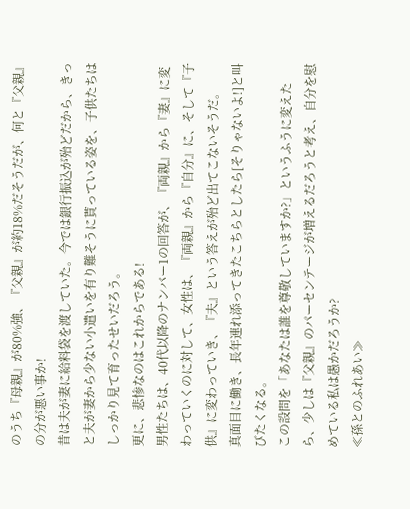のうち『母親』が80%強、『父親』が約18%だそうだが、何と『父親』の分が悪い事か!
昔は夫が妻に給料袋を渡していた。今では銀行振込が殆どだから、きっと夫が妻から少ない小遣いを有り難そうに貰っている姿を、子供たちはしっかり見て育ったせいだろう。
更に、悲惨なのはこれからである!
男性たちは、40代以降のナンバー1の回答が、『両親』から『妻』に変わっていくのに対して、女性は、『両親』から『自分』に、そして『子供』に変わっていき、『夫』という答えが殆ど出てこないそうだ。
真面目に働き、長年連れ添ってきたこちらとしたら[そりゃないよ!]と叫びたくなる。
この設問を「あなたは誰を尊敬していますか?」というふうに変えたら、少しは『父親』のパーセンテージが増えるだろうと考え、自分を慰めている私は愚かだろうか?
≪孫とのふれあい≫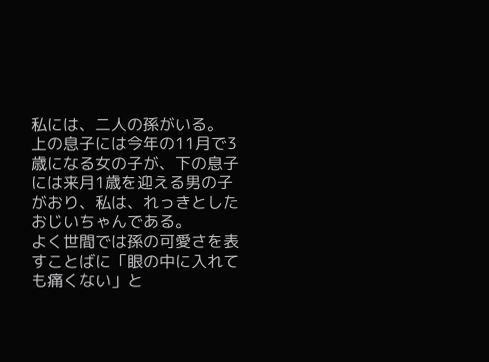私には、二人の孫がいる。
上の息子には今年の11月で3歳になる女の子が、下の息子には来月1歳を迎える男の子がおり、私は、れっきとしたおじいちゃんである。
よく世間では孫の可愛さを表すことばに「眼の中に入れても痛くない」と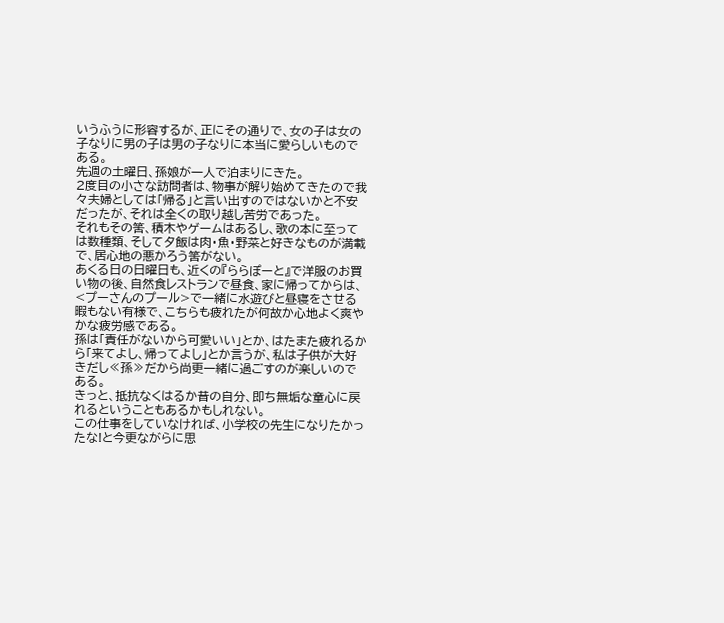いうふうに形容するが、正にその通りで、女の子は女の子なりに男の子は男の子なりに本当に愛らしいものである。
先週の土曜日、孫娘が一人で泊まりにきた。
2度目の小さな訪問者は、物事が解り始めてきたので我々夫婦としては「帰る」と言い出すのではないかと不安だったが、それは全くの取り越し苦労であった。
それもその筈、積木やゲームはあるし、歌の本に至っては数種類、そして夕飯は肉・魚・野菜と好きなものが満載で、居心地の悪かろう筈がない。
あくる日の日曜日も、近くの『ららぽーと』で洋服のお買い物の後、自然食レストランで昼食、家に帰ってからは、<プーさんのプール>で一緒に水遊びと昼寝をさせる暇もない有様で、こちらも疲れたが何故か心地よく爽やかな疲労感である。
孫は「責任がないから可愛いい」とか、はたまた疲れるから「来てよし、帰ってよし」とか言うが、私は子供が大好きだし≪孫≫だから尚更一緒に過ごすのが楽しいのである。
きっと、抵抗なくはるか昔の自分、即ち無垢な童心に戻れるということもあるかもしれない。
この仕事をしていなければ、小学校の先生になりたかったな!と今更ながらに思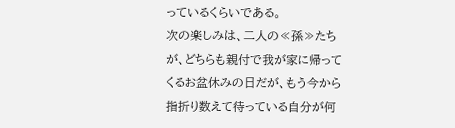っているくらいである。
次の楽しみは、二人の≪孫≫たちが、どちらも親付で我が家に帰ってくるお盆休みの日だが、もう今から指折り数えて待っている自分が何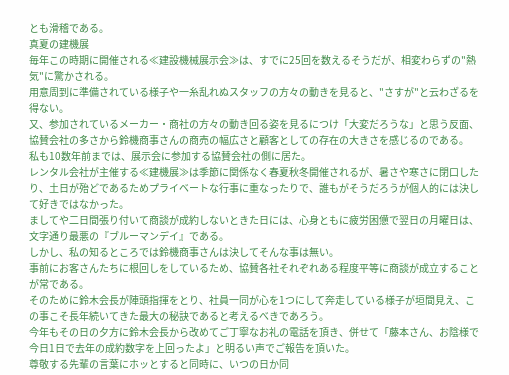とも滑稽である。
真夏の建機展
毎年この時期に開催される≪建設機械展示会≫は、すでに25回を数えるそうだが、相変わらずの"熱気"に驚かされる。
用意周到に準備されている様子や一糸乱れぬスタッフの方々の動きを見ると、"さすが"と云わざるを得ない。
又、参加されているメーカー・商社の方々の動き回る姿を見るにつけ「大変だろうな」と思う反面、協賛会社の多さから鈴機商事さんの商売の幅広さと顧客としての存在の大きさを感じるのである。
私も10数年前までは、展示会に参加する協賛会社の側に居た。
レンタル会社が主催する≪建機展≫は季節に関係なく春夏秋冬開催されるが、暑さや寒さに閉口したり、土日が殆どであるためプライベートな行事に重なったりで、誰もがそうだろうが個人的には決して好きではなかった。
ましてや二日間張り付いて商談が成約しないときた日には、心身ともに疲労困憊で翌日の月曜日は、文字通り最悪の『ブルーマンデイ』である。
しかし、私の知るところでは鈴機商事さんは決してそんな事は無い。
事前にお客さんたちに根回しをしているため、協賛各社それぞれある程度平等に商談が成立することが常である。
そのために鈴木会長が陣頭指揮をとり、社員一同が心を1つにして奔走している様子が垣間見え、この事こそ長年続いてきた最大の秘訣であると考えるべきであろう。
今年もその日の夕方に鈴木会長から改めてご丁寧なお礼の電話を頂き、併せて「藤本さん、お陰様で今日1日で去年の成約数字を上回ったよ」と明るい声でご報告を頂いた。
尊敬する先輩の言葉にホッとすると同時に、いつの日か同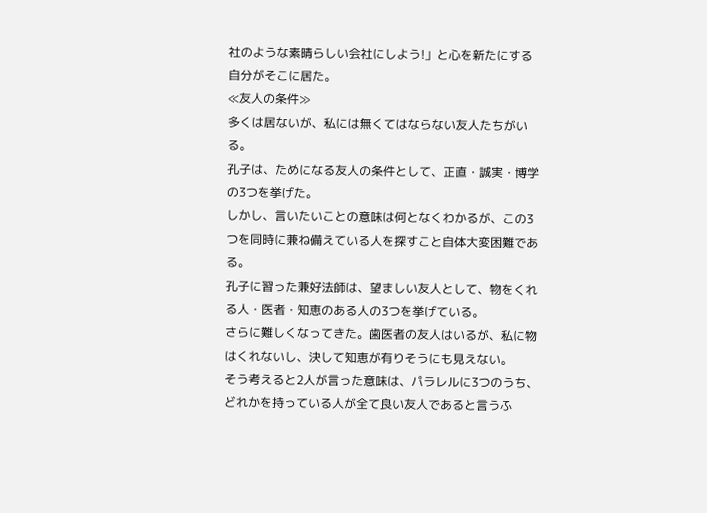社のような素晴らしい会社にしよう!」と心を新たにする自分がそこに居た。
≪友人の条件≫
多くは居ないが、私には無くてはならない友人たちがいる。
孔子は、ためになる友人の条件として、正直・誠実・博学の3つを挙げた。
しかし、言いたいことの意味は何となくわかるが、この3つを同時に兼ね備えている人を探すこと自体大変困難である。
孔子に習った兼好法師は、望ましい友人として、物をくれる人・医者・知恵のある人の3つを挙げている。
さらに難しくなってきた。歯医者の友人はいるが、私に物はくれないし、決して知恵が有りそうにも見えない。
そう考えると2人が言った意味は、パラレルに3つのうち、どれかを持っている人が全て良い友人であると言うふ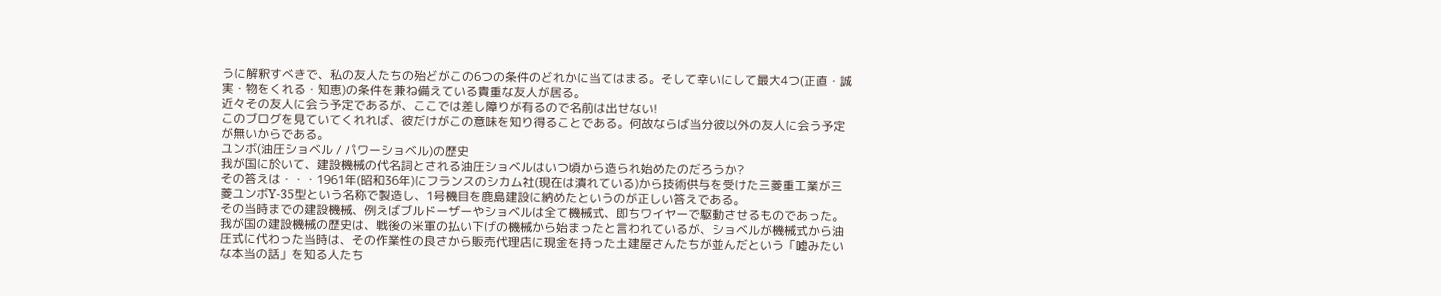うに解釈すべきで、私の友人たちの殆どがこの6つの条件のどれかに当てはまる。そして幸いにして最大4つ(正直・誠実・物をくれる・知恵)の条件を兼ね備えている貴重な友人が居る。
近々その友人に会う予定であるが、ここでは差し障りが有るので名前は出せない!
このブログを見ていてくれれば、彼だけがこの意味を知り得ることである。何故ならば当分彼以外の友人に会う予定が無いからである。
ユンボ(油圧ショベル / パワーショベル)の歴史
我が国に於いて、建設機械の代名詞とされる油圧ショベルはいつ頃から造られ始めたのだろうか?
その答えは・・・1961年(昭和36年)にフランスのシカム社(現在は潰れている)から技術供与を受けた三菱重工業が三菱ユンボY-35型という名称で製造し、1号機目を鹿島建設に納めたというのが正しい答えである。
その当時までの建設機械、例えばブルドーザーやショベルは全て機械式、即ちワイヤーで駆動させるものであった。
我が国の建設機械の歴史は、戦後の米軍の払い下げの機械から始まったと言われているが、ショベルが機械式から油圧式に代わった当時は、その作業性の良さから販売代理店に現金を持った土建屋さんたちが並んだという「嘘みたいな本当の話」を知る人たち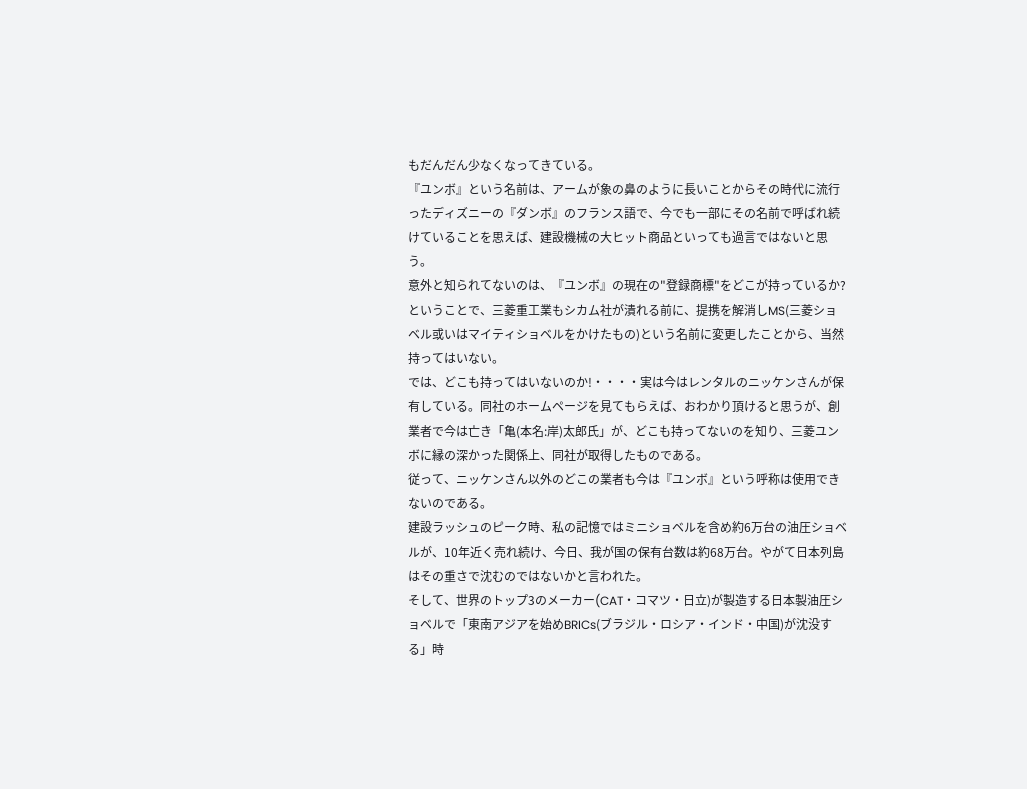もだんだん少なくなってきている。
『ユンボ』という名前は、アームが象の鼻のように長いことからその時代に流行ったディズニーの『ダンボ』のフランス語で、今でも一部にその名前で呼ばれ続けていることを思えば、建設機械の大ヒット商品といっても過言ではないと思う。
意外と知られてないのは、『ユンボ』の現在の"登録商標"をどこが持っているか?ということで、三菱重工業もシカム社が潰れる前に、提携を解消しMS(三菱ショベル或いはマイティショベルをかけたもの)という名前に変更したことから、当然持ってはいない。
では、どこも持ってはいないのか!・・・・実は今はレンタルのニッケンさんが保有している。同社のホームページを見てもらえば、おわかり頂けると思うが、創業者で今は亡き「亀(本名:岸)太郎氏」が、どこも持ってないのを知り、三菱ユンボに縁の深かった関係上、同社が取得したものである。
従って、ニッケンさん以外のどこの業者も今は『ユンボ』という呼称は使用できないのである。
建設ラッシュのピーク時、私の記憶ではミニショベルを含め約6万台の油圧ショベルが、10年近く売れ続け、今日、我が国の保有台数は約68万台。やがて日本列島はその重さで沈むのではないかと言われた。
そして、世界のトップ3のメーカー(CAT・コマツ・日立)が製造する日本製油圧ショベルで「東南アジアを始めBRICs(ブラジル・ロシア・インド・中国)が沈没する」時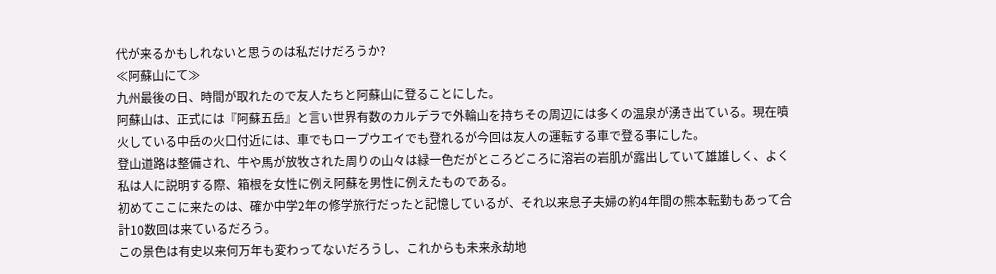代が来るかもしれないと思うのは私だけだろうか?
≪阿蘇山にて≫
九州最後の日、時間が取れたので友人たちと阿蘇山に登ることにした。
阿蘇山は、正式には『阿蘇五岳』と言い世界有数のカルデラで外輪山を持ちその周辺には多くの温泉が湧き出ている。現在噴火している中岳の火口付近には、車でもロープウエイでも登れるが今回は友人の運転する車で登る事にした。
登山道路は整備され、牛や馬が放牧された周りの山々は緑一色だがところどころに溶岩の岩肌が露出していて雄雄しく、よく私は人に説明する際、箱根を女性に例え阿蘇を男性に例えたものである。
初めてここに来たのは、確か中学2年の修学旅行だったと記憶しているが、それ以来息子夫婦の約4年間の熊本転勤もあって合計10数回は来ているだろう。
この景色は有史以来何万年も変わってないだろうし、これからも未来永劫地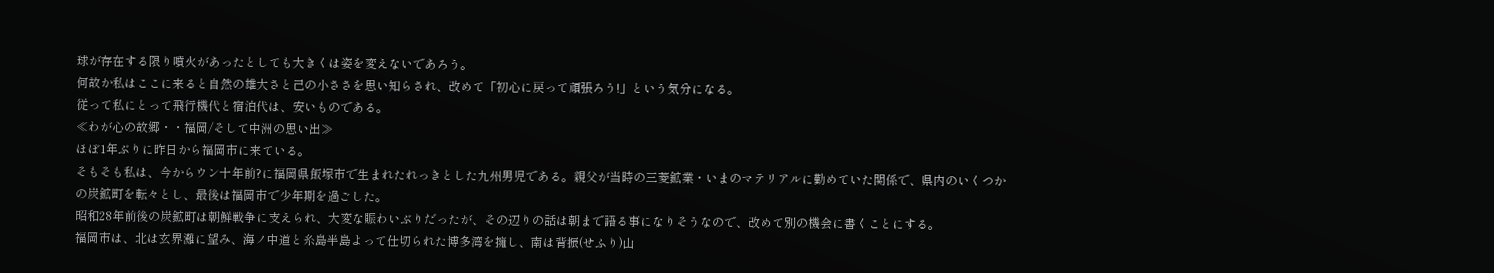球が存在する限り噴火があったとしても大きくは姿を変えないであろう。
何故か私はここに来ると自然の雄大さと己の小ささを思い知らされ、改めて「初心に戻って頑張ろう!」という気分になる。
従って私にとって飛行機代と宿泊代は、安いものである。
≪わが心の故郷・・福岡/そして中洲の思い出≫
ほぼ1年ぶりに昨日から福岡市に来ている。
そもそも私は、今からウン十年前?に福岡県飯塚市で生まれたれっきとした九州男児である。親父が当時の三菱鉱業・いまのマテリアルに勤めていた関係で、県内のいくつかの炭鉱町を転々とし、最後は福岡市で少年期を過ごした。
昭和28年前後の炭鉱町は朝鮮戦争に支えられ、大変な賑わいぶりだったが、その辺りの話は朝まで語る事になりそうなので、改めて別の機会に書くことにする。
福岡市は、北は玄界灘に望み、海ノ中道と糸島半島よって仕切られた博多湾を擁し、南は背振(せふり)山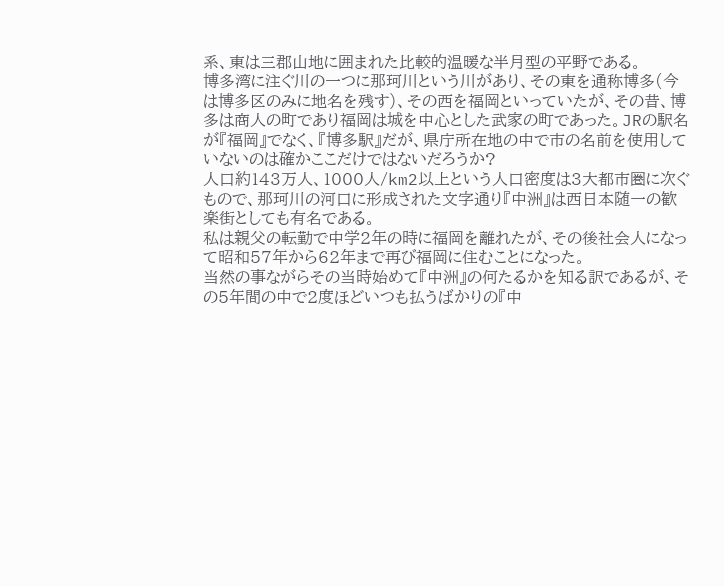系、東は三郡山地に囲まれた比較的温暖な半月型の平野である。
博多湾に注ぐ川の一つに那珂川という川があり、その東を通称博多(今は博多区のみに地名を残す)、その西を福岡といっていたが、その昔、博多は商人の町であり福岡は城を中心とした武家の町であった。JRの駅名が『福岡』でなく、『博多駅』だが、県庁所在地の中で市の名前を使用していないのは確かここだけではないだろうか?
人口約143万人、1000人/km2以上という人口密度は3大都市圏に次ぐもので、那珂川の河口に形成された文字通り『中洲』は西日本随一の歓楽街としても有名である。
私は親父の転勤で中学2年の時に福岡を離れたが、その後社会人になって昭和57年から62年まで再び福岡に住むことになった。
当然の事ながらその当時始めて『中洲』の何たるかを知る訳であるが、その5年間の中で2度ほどいつも払うばかりの『中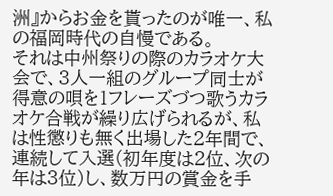洲』からお金を貰ったのが唯一、私の福岡時代の自慢である。
それは中州祭りの際のカラオケ大会で、3人一組のグループ同士が得意の唄を1フレーズづつ歌うカラオケ合戦が繰り広げられるが、私は性懲りも無く出場した2年間で、連続して入選(初年度は2位、次の年は3位)し、数万円の賞金を手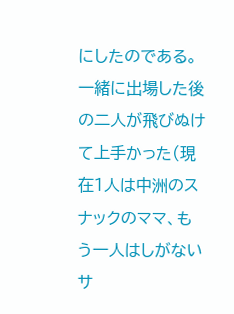にしたのである。
一緒に出場した後の二人が飛びぬけて上手かった(現在1人は中洲のスナックのママ、もう一人はしがないサ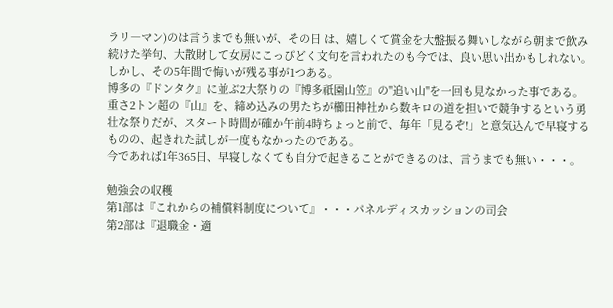ラリ―マン)のは言うまでも無いが、その日 は、嬉しくて賞金を大盤振る舞いしながら朝まで飲み続けた挙句、大散財して女房にこっぴどく文句を言われたのも今では、良い思い出かもしれない。
しかし、その5年間で悔いが残る事が1つある。
博多の『ドンタク』に並ぶ2大祭りの『博多祇園山笠』の"追い山"を一回も見なかった事である。
重さ2トン超の『山』を、締め込みの男たちが櫛田神社から数キロの道を担いで競争するという勇壮な祭りだが、スタート時間が確か午前4時ちょっと前で、毎年「見るぞ!」と意気込んで早寝するものの、起きれた試しが一度もなかったのである。
今であれば1年365日、早寝しなくても自分で起きることができるのは、言うまでも無い・・・。

勉強会の収穫
第1部は『これからの補償料制度について』・・・パネルディスカッションの司会
第2部は『退職金・適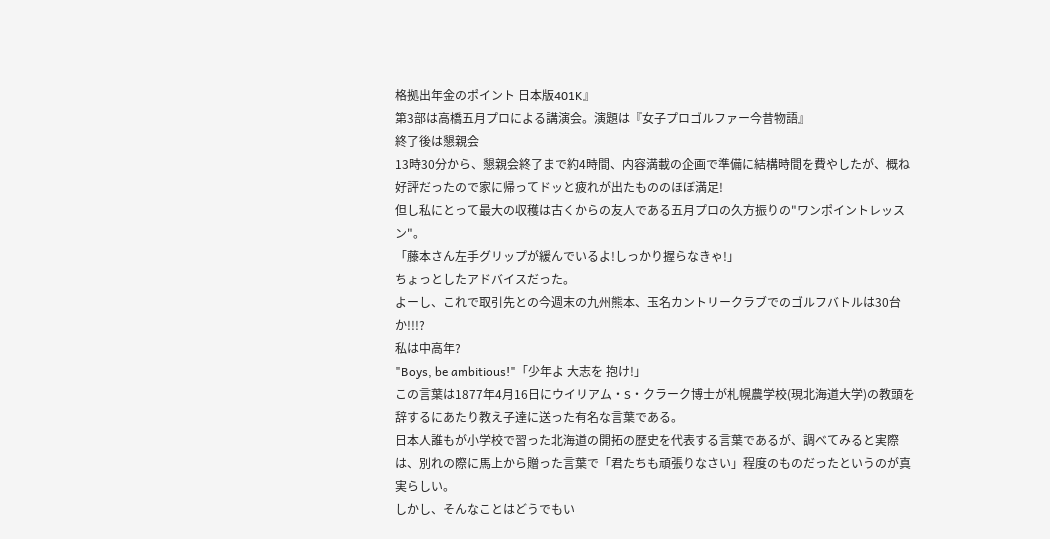格拠出年金のポイント 日本版401K』
第3部は高橋五月プロによる講演会。演題は『女子プロゴルファー今昔物語』
終了後は懇親会
13時30分から、懇親会終了まで約4時間、内容満載の企画で準備に結構時間を費やしたが、概ね好評だったので家に帰ってドッと疲れが出たもののほぼ満足!
但し私にとって最大の収穫は古くからの友人である五月プロの久方振りの"ワンポイントレッスン"。
「藤本さん左手グリップが緩んでいるよ!しっかり握らなきゃ!」
ちょっとしたアドバイスだった。
よーし、これで取引先との今週末の九州熊本、玉名カントリークラブでのゴルフバトルは30台か!!!?
私は中高年?
"Boys, be ambitious!"「少年よ 大志を 抱け!」
この言葉は1877年4月16日にウイリアム・S・クラーク博士が札幌農学校(現北海道大学)の教頭を辞するにあたり教え子達に送った有名な言葉である。
日本人誰もが小学校で習った北海道の開拓の歴史を代表する言葉であるが、調べてみると実際は、別れの際に馬上から贈った言葉で「君たちも頑張りなさい」程度のものだったというのが真実らしい。
しかし、そんなことはどうでもい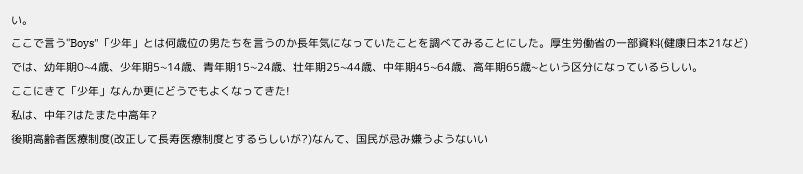い。
ここで言う"Boys"「少年」とは何歳位の男たちを言うのか長年気になっていたことを調べてみることにした。厚生労働省の一部資料(健康日本21など)では、幼年期0~4歳、少年期5~14歳、青年期15~24歳、壮年期25~44歳、中年期45~64歳、高年期65歳~という区分になっているらしい。
ここにきて「少年」なんか更にどうでもよくなってきた!
私は、中年?はたまた中高年?
後期高齢者医療制度(改正して長寿医療制度とするらしいが?)なんて、国民が忌み嫌うようないい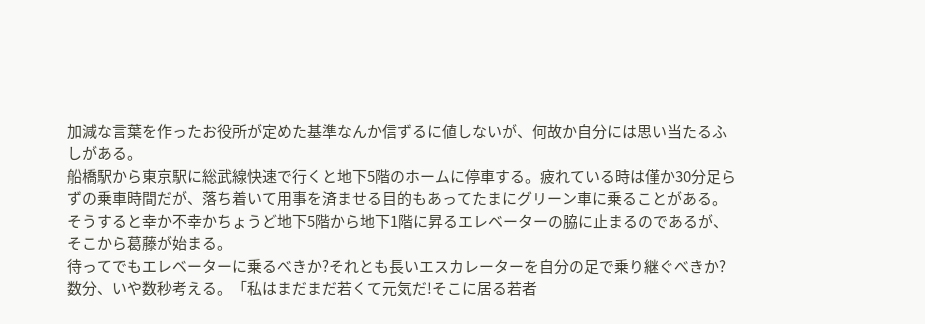加減な言葉を作ったお役所が定めた基準なんか信ずるに値しないが、何故か自分には思い当たるふしがある。
船橋駅から東京駅に総武線快速で行くと地下5階のホームに停車する。疲れている時は僅か30分足らずの乗車時間だが、落ち着いて用事を済ませる目的もあってたまにグリーン車に乗ることがある。
そうすると幸か不幸かちょうど地下5階から地下1階に昇るエレベーターの脇に止まるのであるが、そこから葛藤が始まる。
待ってでもエレベーターに乗るべきか?それとも長いエスカレーターを自分の足で乗り継ぐべきか?数分、いや数秒考える。「私はまだまだ若くて元気だ!そこに居る若者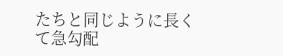たちと同じように長くて急勾配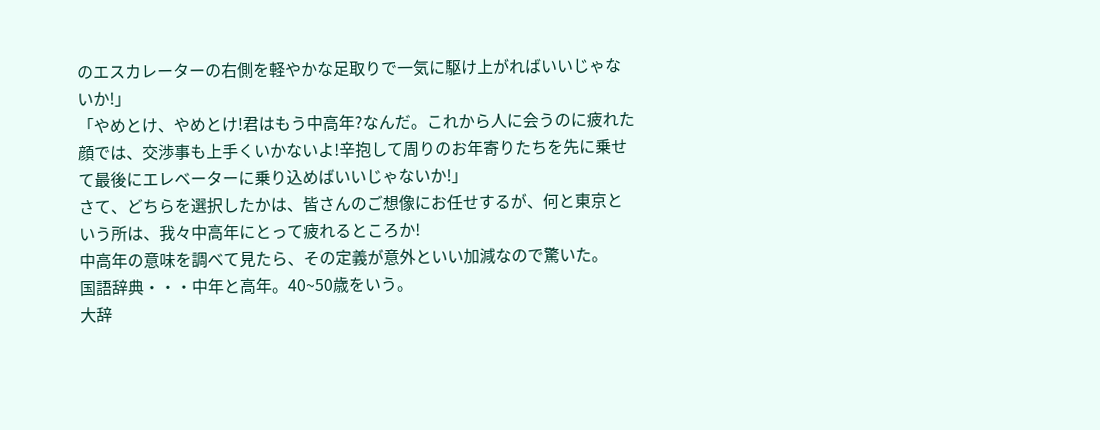のエスカレーターの右側を軽やかな足取りで一気に駆け上がればいいじゃないか!」
「やめとけ、やめとけ!君はもう中高年?なんだ。これから人に会うのに疲れた顔では、交渉事も上手くいかないよ!辛抱して周りのお年寄りたちを先に乗せて最後にエレベーターに乗り込めばいいじゃないか!」
さて、どちらを選択したかは、皆さんのご想像にお任せするが、何と東京という所は、我々中高年にとって疲れるところか!
中高年の意味を調べて見たら、その定義が意外といい加減なので驚いた。
国語辞典・・・中年と高年。40~50歳をいう。
大辞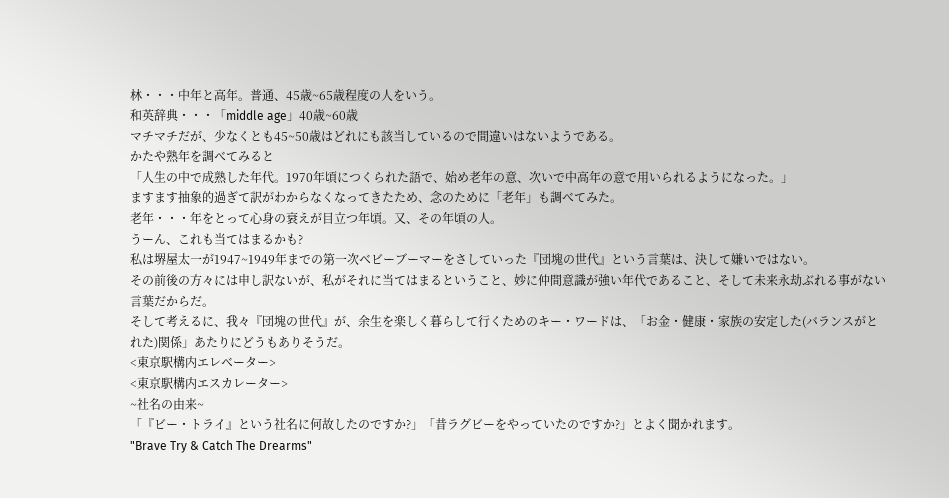林・・・中年と高年。普通、45歳~65歳程度の人をいう。
和英辞典・・・「middle age」40歳~60歳
マチマチだが、少なくとも45~50歳はどれにも該当しているので間違いはないようである。
かたや熟年を調べてみると
「人生の中で成熟した年代。1970年頃につくられた語で、始め老年の意、次いで中高年の意で用いられるようになった。」
ますます抽象的過ぎて訳がわからなくなってきたため、念のために「老年」も調べてみた。
老年・・・年をとって心身の衰えが目立つ年頃。又、その年頃の人。
うーん、これも当てはまるかも?
私は堺屋太一が1947~1949年までの第一次ベビーブーマーをさしていった『団塊の世代』という言葉は、決して嫌いではない。
その前後の方々には申し訳ないが、私がそれに当てはまるということ、妙に仲間意識が強い年代であること、そして未来永劫ぶれる事がない言葉だからだ。
そして考えるに、我々『団塊の世代』が、余生を楽しく暮らして行くためのキー・ワードは、「お金・健康・家族の安定した(バランスがとれた)関係」あたりにどうもありそうだ。
<東京駅構内エレベーター>
<東京駅構内エスカレーター>
~社名の由来~
「『ビー・トライ』という社名に何故したのですか?」「昔ラグビーをやっていたのですか?」とよく聞かれます。
"Brave Try & Catch The Drearms"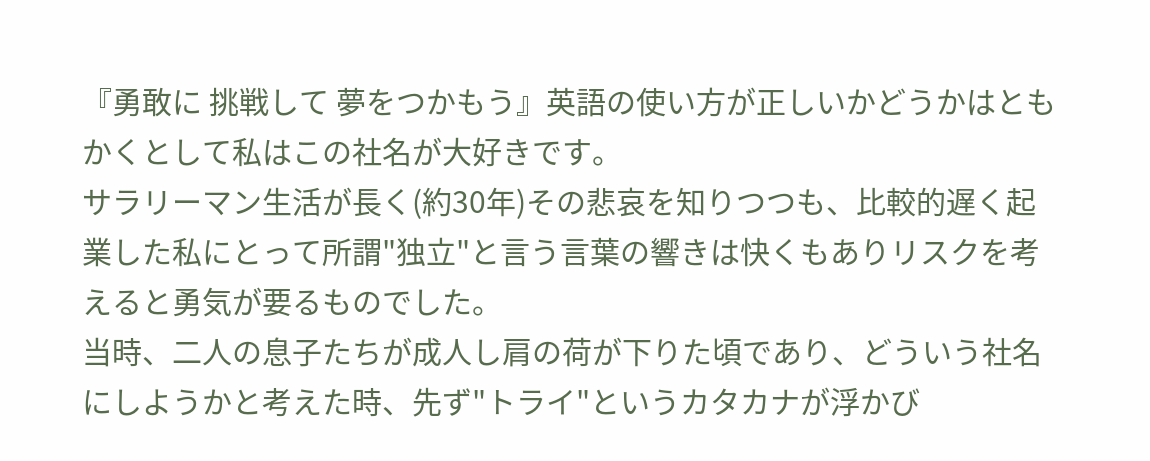『勇敢に 挑戦して 夢をつかもう』英語の使い方が正しいかどうかはともかくとして私はこの社名が大好きです。
サラリーマン生活が長く(約30年)その悲哀を知りつつも、比較的遅く起業した私にとって所謂"独立"と言う言葉の響きは快くもありリスクを考えると勇気が要るものでした。
当時、二人の息子たちが成人し肩の荷が下りた頃であり、どういう社名にしようかと考えた時、先ず"トライ"というカタカナが浮かび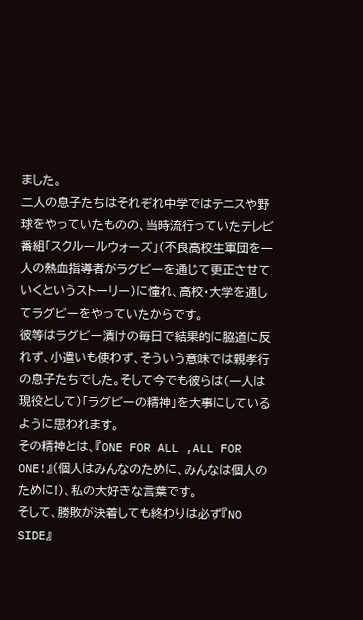ました。
二人の息子たちはそれぞれ中学ではテニスや野球をやっていたものの、当時流行っていたテレビ番組「スクルールウォーズ」(不良高校生軍団を一人の熱血指導者がラグビーを通じて更正させていくというストーリー)に憧れ、高校・大学を通してラグビーをやっていたからです。
彼等はラグビー漬けの毎日で結果的に脇道に反れず、小遣いも使わず、そういう意味では親孝行の息子たちでした。そして今でも彼らは(一人は現役として)「ラグビーの精神」を大事にしているように思われます。
その精神とは、『ONE FOR ALL ,ALL FOR ONE!』(個人はみんなのために、みんなは個人のために!)、私の大好きな言葉です。
そして、勝敗が決着しても終わりは必ず『NO SIDE』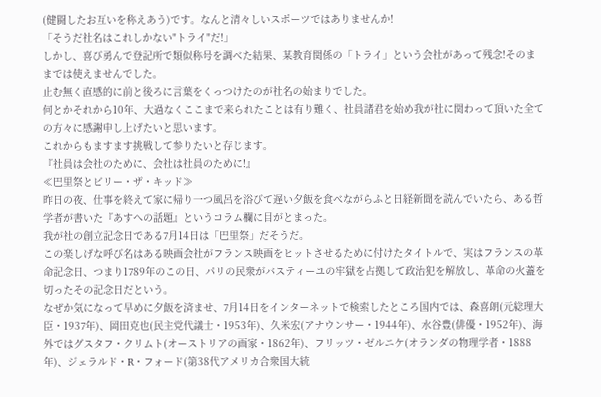(健闘したお互いを称えあう)です。なんと清々しいスポーツではありませんか!
「そうだ社名はこれしかない"トライ"だ!」
しかし、喜び勇んで登記所で類似称号を調べた結果、某教育関係の「トライ」という会社があって残念!そのままでは使えませんでした。
止む無く直感的に前と後ろに言葉をくっつけたのが社名の始まりでした。
何とかそれから10年、大過なくここまで来られたことは有り難く、社員諸君を始め我が社に関わって頂いた全ての方々に感謝申し上げたいと思います。
これからもますます挑戦して参りたいと存じます。
『社員は会社のために、会社は社員のために!』
≪巴里祭とビリー・ザ・キッド≫
昨日の夜、仕事を終えて家に帰り一つ風呂を浴びて遅い夕飯を食べながらふと日経新聞を読んでいたら、ある哲学者が書いた『あすへの話題』というコラム欄に目がとまった。
我が社の創立記念日である7月14日は「巴里祭」だそうだ。
この楽しげな呼び名はある映画会社がフランス映画をヒットさせるために付けたタイトルで、実はフランスの革命記念日、つまり1789年のこの日、パリの民衆がバスティーユの牢獄を占拠して政治犯を解放し、革命の火蓋を切ったその記念日だという。
なぜか気になって早めに夕飯を済ませ、7月14日をインターネットで検索したところ国内では、森喜朗(元総理大臣・1937年)、岡田克也(民主党代議士・1953年)、久米宏(アナウンサー・1944年)、水谷豊(俳優・1952年)、海外ではグスタフ・クリムト(オーストリアの画家・1862年)、フリッツ・ゼルニケ(オランダの物理学者・1888年)、ジェラルド・R・フォード(第38代アメリカ合衆国大統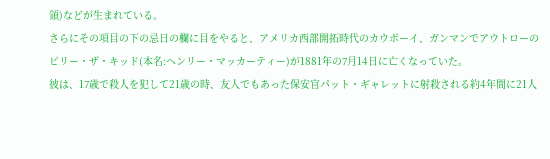領)などが生まれている。
さらにその項目の下の忌日の欄に目をやると、アメリカ西部開拓時代のカウボーイ、ガンマンでアウトローのビリー・ザ・キッド(本名:ヘンリー・マッカーティー)が1881年の7月14日に亡くなっていた。
彼は、17歳で殺人を犯して21歳の時、友人でもあった保安官パット・ギャレットに射殺される約4年間に21人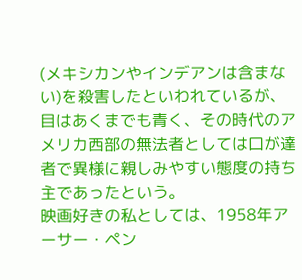(メキシカンやインデアンは含まない)を殺害したといわれているが、目はあくまでも青く、その時代のアメリカ西部の無法者としては口が達者で異様に親しみやすい態度の持ち主であったという。
映画好きの私としては、1958年アーサー・ペン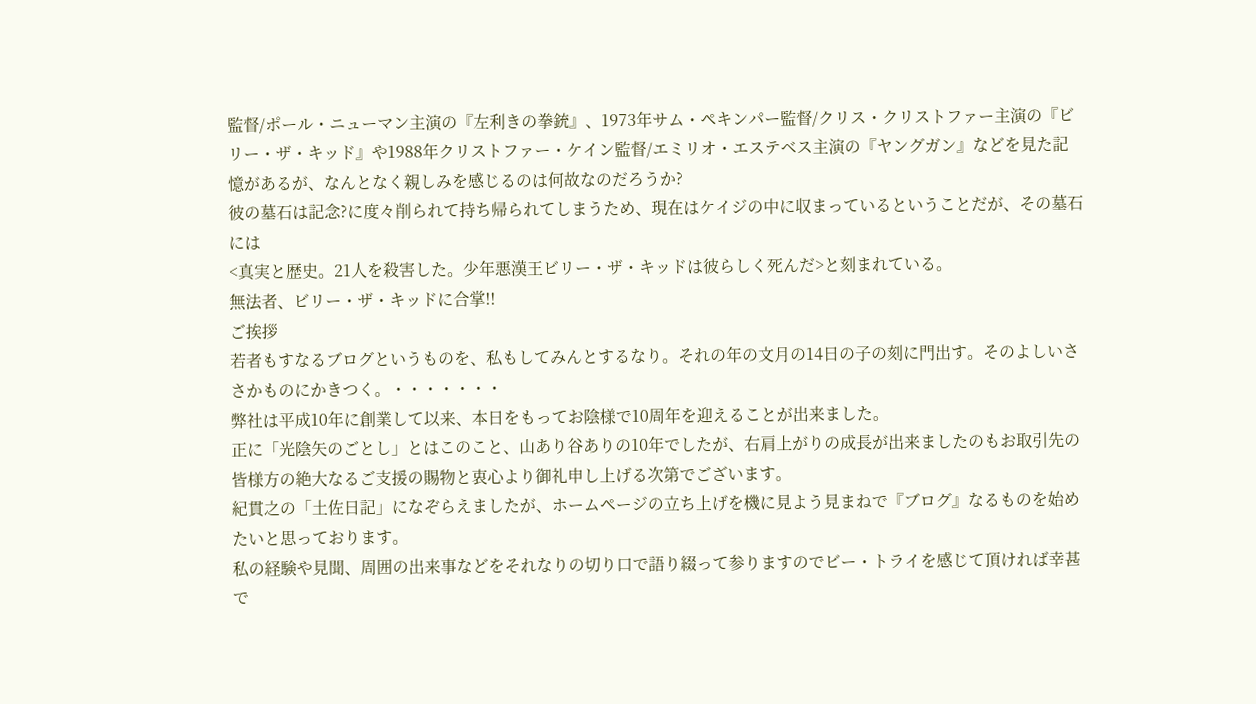監督/ポール・ニューマン主演の『左利きの拳銃』、1973年サム・ペキンパー監督/クリス・クリストファー主演の『ビリー・ザ・キッド』や1988年クリストファー・ケイン監督/エミリオ・エステベス主演の『ヤングガン』などを見た記憶があるが、なんとなく親しみを感じるのは何故なのだろうか?
彼の墓石は記念?に度々削られて持ち帰られてしまうため、現在はケイジの中に収まっているということだが、その墓石には
<真実と歴史。21人を殺害した。少年悪漢王ビリー・ザ・キッドは彼らしく死んだ>と刻まれている。
無法者、ビリー・ザ・キッドに合掌!!
ご挨拶
若者もすなるブログというものを、私もしてみんとするなり。それの年の文月の14日の子の刻に門出す。そのよしいささかものにかきつく。・・・・・・・
弊社は平成10年に創業して以来、本日をもってお陰様で10周年を迎えることが出来ました。
正に「光陰矢のごとし」とはこのこと、山あり谷ありの10年でしたが、右肩上がりの成長が出来ましたのもお取引先の皆様方の絶大なるご支援の賜物と衷心より御礼申し上げる次第でございます。
紀貫之の「土佐日記」になぞらえましたが、ホームページの立ち上げを機に見よう見まねで『ブログ』なるものを始めたいと思っております。
私の経験や見聞、周囲の出来事などをそれなりの切り口で語り綴って参りますのでビー・トライを感じて頂ければ幸甚で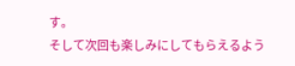す。
そして次回も楽しみにしてもらえるよう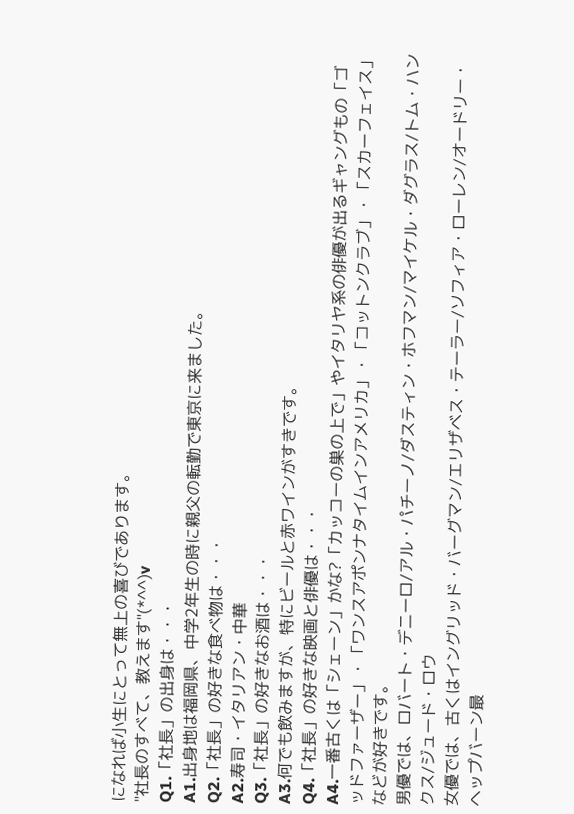になれば小生にとって無上の喜びであります。
"社長のすべて、教えます"(*^^)v
Q1.「社長」の出身は・・・
A1.出身地は福岡県、中学2年生の時に親父の転勤で東京に来ました。
Q2.「社長」の好きな食べ物は・・・
A2.寿司・イタリアン・中華
Q3.「社長」の好きなお酒は・・・
A3.何でも飲みますが、特にビールと赤ワインがすきです。
Q4.「社長」の好きな映画と俳優は・・・
A4.一番古くは「シェーン」かな?「カッコーの巣の上で」やイタリヤ系の俳優が出るギャングもの「ゴッドファーザー」・「ワンスアポンナタイムインアメリカ」・「コットンクラブ」・「スカーフェイス」などが好きです。
男優では、ロバート・デニーロ/アル・パチーノ/ダスティン・ホフマン/マイケル・ダグラス/トム・ハンクス/ジュード・ロウ
女優では、古くはイングリッド・バーグマン/エリザベス・テーラー/ソフィア・ローレン/オードリー・ヘップバーン最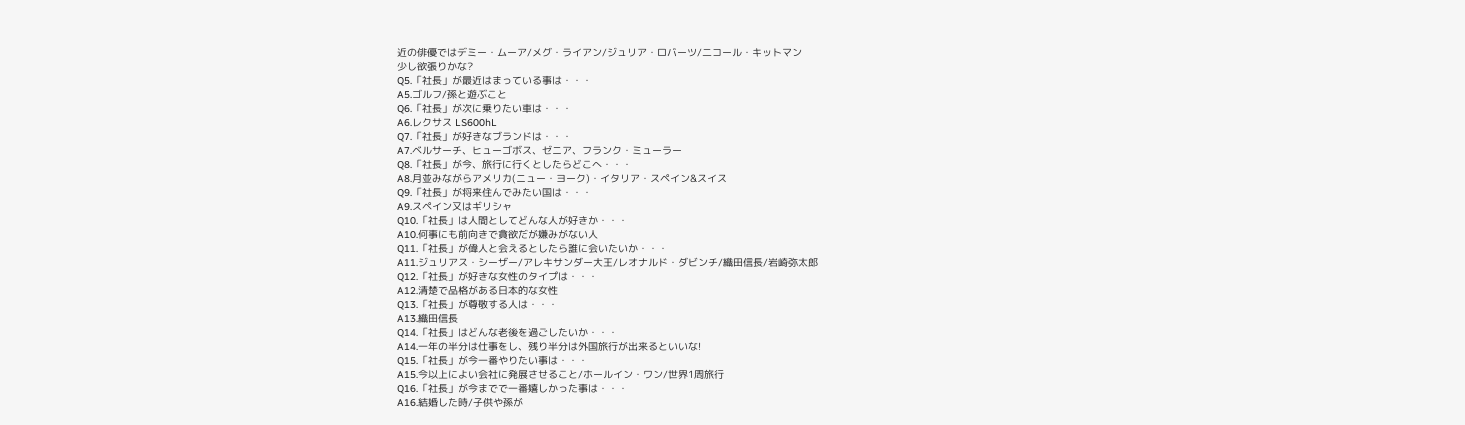近の俳優ではデミー・ムーア/メグ・ライアン/ジュリア・ロバーツ/二コール・キットマン
少し欲張りかな?
Q5.「社長」が最近はまっている事は・・・
A5.ゴルフ/孫と遊ぶこと
Q6.「社長」が次に乗りたい車は・・・
A6.レクサス LS600hL
Q7.「社長」が好きなブランドは・・・
A7.ベルサーチ、ヒューゴボス、ゼニア、フランク・ミューラー
Q8.「社長」が今、旅行に行くとしたらどこへ・・・
A8.月並みながらアメリカ(ニュー・ヨーク)・イタリア・スペイン&スイス
Q9.「社長」が将来住んでみたい国は・・・
A9.スペイン又はギリシャ
Q10.「社長」は人間としてどんな人が好きか・・・
A10.何事にも前向きで貪欲だが嫌みがない人
Q11.「社長」が偉人と会えるとしたら誰に会いたいか・・・
A11.ジュリアス・シーザー/アレキサンダー大王/レオナルド・ダビンチ/織田信長/岩崎弥太郎
Q12.「社長」が好きな女性のタイプは・・・
A12.清楚で品格がある日本的な女性
Q13.「社長」が尊敬する人は・・・
A13.織田信長
Q14.「社長」はどんな老後を過ごしたいか・・・
A14.一年の半分は仕事をし、残り半分は外国旅行が出来るといいな!
Q15.「社長」が今一番やりたい事は・・・
A15.今以上によい会社に発展させること/ホールイン・ワン/世界1周旅行
Q16.「社長」が今までで一番嬉しかった事は・・・
A16.結婚した時/子供や孫が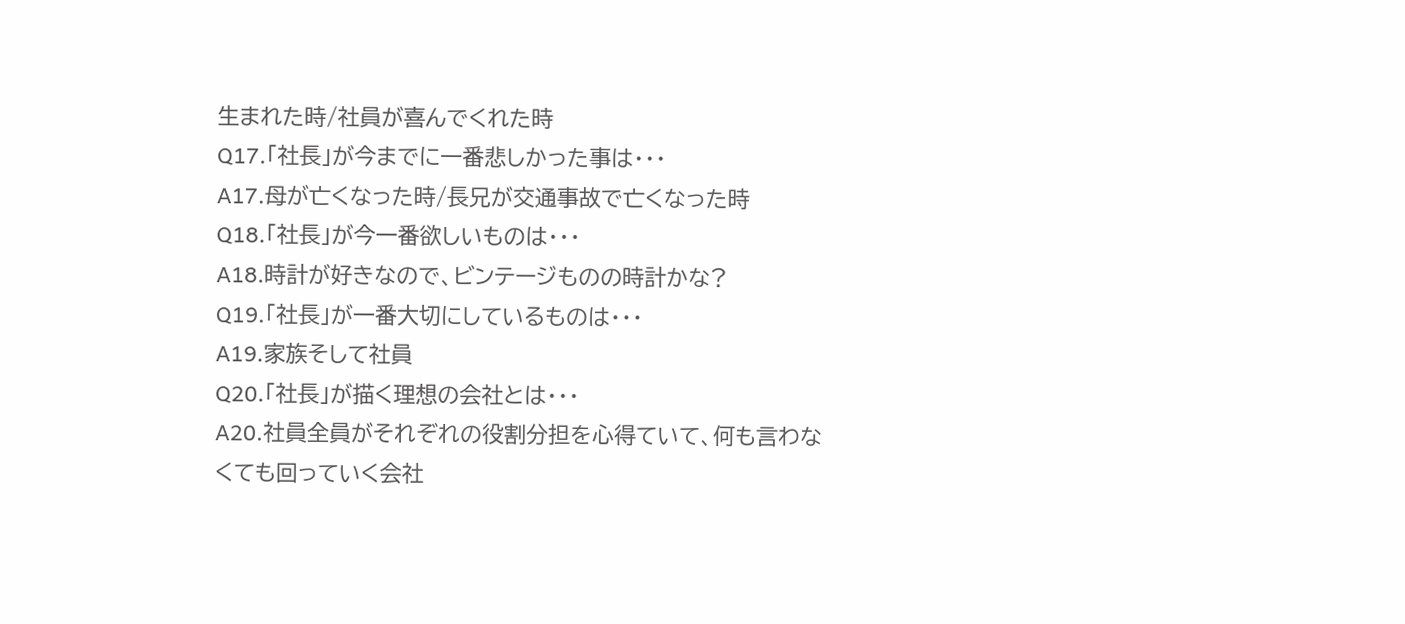生まれた時/社員が喜んでくれた時
Q17.「社長」が今までに一番悲しかった事は・・・
A17.母が亡くなった時/長兄が交通事故で亡くなった時
Q18.「社長」が今一番欲しいものは・・・
A18.時計が好きなので、ビンテージものの時計かな?
Q19.「社長」が一番大切にしているものは・・・
A19.家族そして社員
Q20.「社長」が描く理想の会社とは・・・
A20.社員全員がそれぞれの役割分担を心得ていて、何も言わなくても回っていく会社